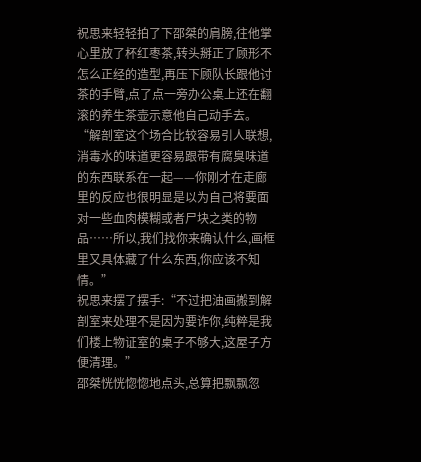祝思来轻轻拍了下邵桀的肩膀,往他掌心里放了杯红枣茶,转头掰正了顾形不怎么正经的造型,再压下顾队长跟他讨茶的手臂,点了点一旁办公桌上还在翻滚的养生茶壶示意他自己动手去。
“解剖室这个场合比较容易引人联想,消毒水的味道更容易跟带有腐臭味道的东西联系在一起——你刚才在走廊里的反应也很明显是以为自己将要面对一些血肉模糊或者尸块之类的物品……所以,我们找你来确认什么,画框里又具体藏了什么东西,你应该不知情。”
祝思来摆了摆手:“不过把油画搬到解剖室来处理不是因为要诈你,纯粹是我们楼上物证室的桌子不够大,这屋子方便清理。”
邵桀恍恍惚惚地点头,总算把飘飘忽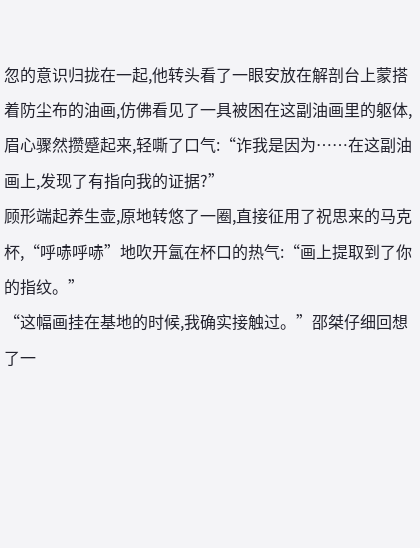忽的意识归拢在一起,他转头看了一眼安放在解剖台上蒙搭着防尘布的油画,仿佛看见了一具被困在这副油画里的躯体,眉心骤然攒蹙起来,轻嘶了口气:“诈我是因为……在这副油画上,发现了有指向我的证据?”
顾形端起养生壶,原地转悠了一圈,直接征用了祝思来的马克杯,“呼哧呼哧”地吹开氲在杯口的热气:“画上提取到了你的指纹。”
“这幅画挂在基地的时候,我确实接触过。”邵桀仔细回想了一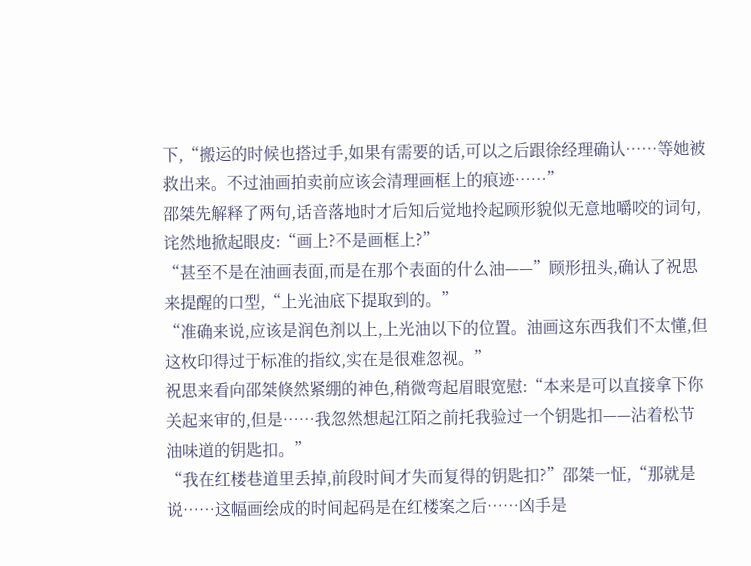下,“搬运的时候也搭过手,如果有需要的话,可以之后跟徐经理确认……等她被救出来。不过油画拍卖前应该会清理画框上的痕迹……”
邵桀先解释了两句,话音落地时才后知后觉地拎起顾形貌似无意地嚼咬的词句,诧然地掀起眼皮:“画上?不是画框上?”
“甚至不是在油画表面,而是在那个表面的什么油——”顾形扭头,确认了祝思来提醒的口型,“上光油底下提取到的。”
“准确来说,应该是润色剂以上,上光油以下的位置。油画这东西我们不太懂,但这枚印得过于标准的指纹,实在是很难忽视。”
祝思来看向邵桀倏然紧绷的神色,稍微弯起眉眼宽慰:“本来是可以直接拿下你关起来审的,但是……我忽然想起江陌之前托我验过一个钥匙扣——沾着松节油味道的钥匙扣。”
“我在红楼巷道里丢掉,前段时间才失而复得的钥匙扣?”邵桀一怔,“那就是说……这幅画绘成的时间起码是在红楼案之后……凶手是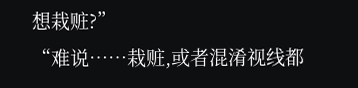想栽赃?”
“难说……栽赃,或者混淆视线都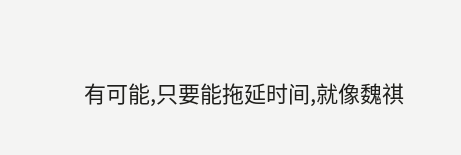有可能,只要能拖延时间,就像魏祺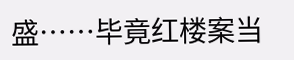盛……毕竟红楼案当